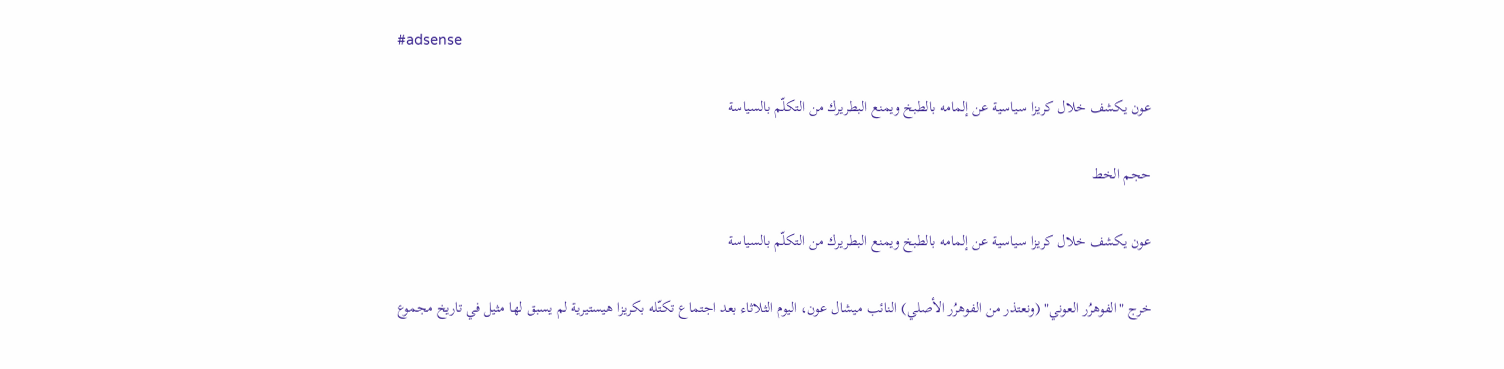#adsense

عون يكشف خلال كريزا سياسية عن إلمامه بالطبخ ويمنع البطريرك من التكلّم بالسياسة

حجم الخط

عون يكشف خلال كريزا سياسية عن إلمامه بالطبخ ويمنع البطريرك من التكلّم بالسياسة

خرج "الفوهرُر العوني" (ونعتذر من الفوهرُر الأصلي) النائب ميشال عون، اليوم الثلاثاء بعد اجتماع تكتّله بكريزا هيستيرية لم يسبق لها مثيل في تاريخ مجموع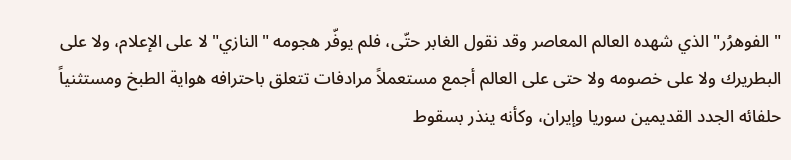"الفوهرُر" الذي شهده العالم المعاصر وقد نقول الغابر حتّى، فلم يوفّر هجومه "النازي" لا على الإعلام، ولا على البطريرك ولا على خصومه ولا حتى على العالم أجمع مستعملاً مرادفات تتعلق باحترافه هواية الطبخ ومستثنياً حلفائه الجدد القديمين سوريا وإيران، وكأنه ينذر بسقوط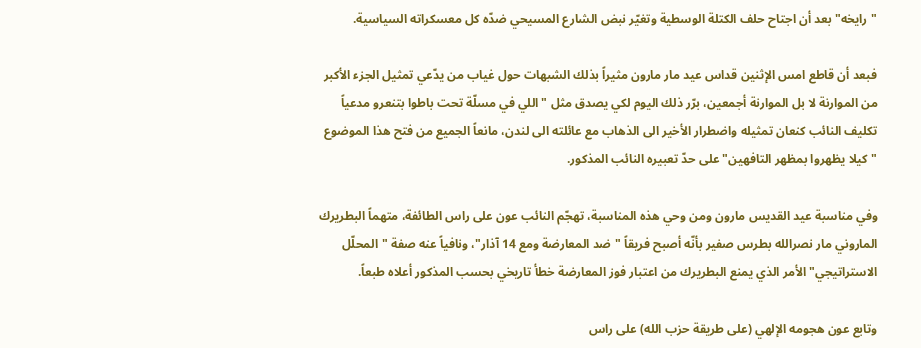"رايخه" بعد أن اجتاح حلف الكتلة الوسطية وتغيّر نبض الشارع المسيحي ضدّه كل معسكراته السياسية.

فبعد أن قاطع امس الإثنين قداس عيد مار مارون مثيراً بذلك الشبهات حول غياب من يدّعي تمثيل الجزء الأكبر من الموارنة لا بل الموارنة أجمعين، برّر ذلك اليوم لكي يصدق مثل "اللي في مسلّة تحت باطوا بتنعرو مدعياً تكليف النائب كنعان تمثيله واضطرار الأخير الى الذهاب مع عائلته الى لندن، مانعاً الجميع من فتح هذا الموضوع "كيلا يظهروا بمظهر التافهين" على حدّ تعبيره النائب المذكور.

وفي مناسبة عيد القديس مارون ومن وحي هذه المناسبة، تهجّم النائب عون على راس الطائفة، متهماً البطريرك الماروني مار نصرالله بطرس صفير بأنّه أصبح فريقاً "ضد المعارضة ومع 14 آذار"، ونافياً عنه صفة "المحلّل الاستراتيجي" الأمر الذي يمنع البطريرك من اعتبار فوز المعارضة خطأ تاريخي بحسب المذكور أعلاه طبعاً.

وتابع عون هجومه الإلهي (على طريقة حزب الله) على راس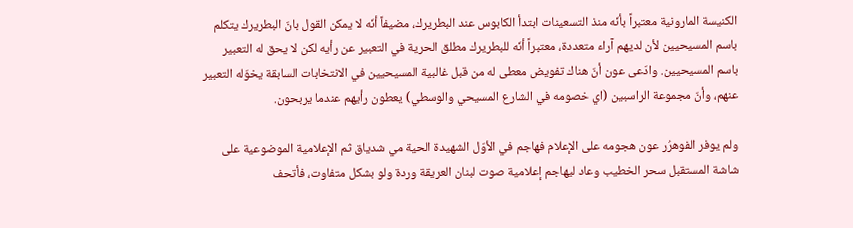الكنيسة المارونية معتبراً بأنّه منذ التسعينات ابتدأ الكابوس عند البطريرك، مضيفاً أنّه لا يمكن القول بانّ البطريرك يتكلم باسم المسيحيين لأن لديهم آراء متعددة، معتبراً أنّه للبطريرك مطلق الحرية في التعبير عن رأيه لكن لا يحق له التعبير باسم المسيحيين. وادّعى عون أنّ هناك تفويض معطى له من قبل غالبية المسيحيين في الانتخابات السابقة يخوّله التعبير عنهم، وأنّ مجموعة الراسبين (اي خصومه في الشارع المسيحي والوسطي) يعطون رأيهم عندما يربحون.

ولم يوفر الفوهرُر عون هجومه على الإعلام فهاجم في الأوّل الشهيدة الحية مي شدياق ثم الإعلامية الموضوعية على شاشة المستقبل سحر الخطيب وعاد ليهاجم إعلامية صوت لبنان العريقة وردة ولو بشكل متفاوت، فأتحف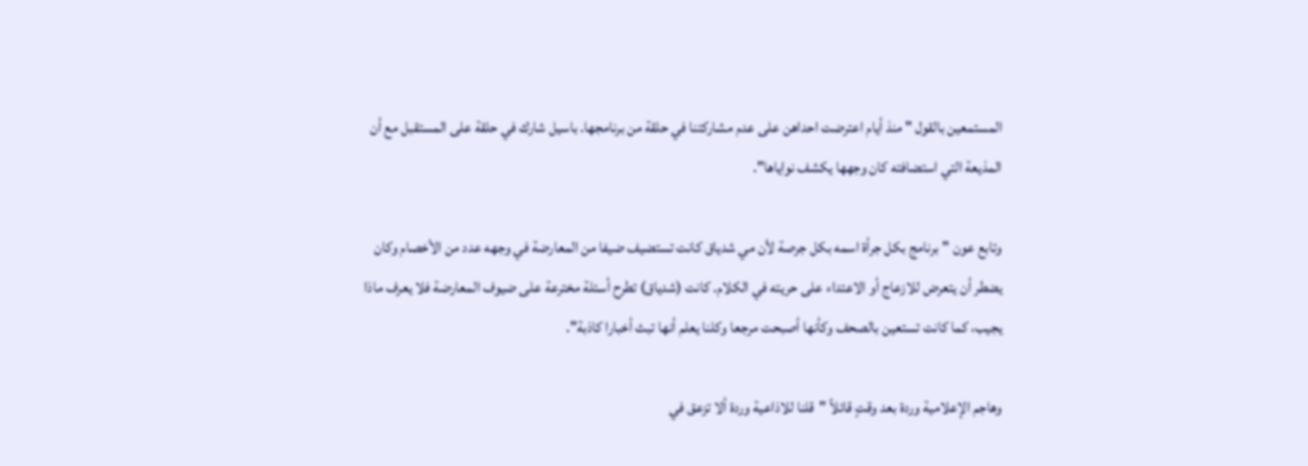المستمعين بالقول " منذ أيام اعترضت احداهن على عدم مشاركتنا في حلقة من برنامجها. باسيل شارك في حلقة على المستقبل مع أن المذيعة التي استضافته كان وجهها يكشف نواياها".

وتابع عون "برنامج بكل جرأة اسمه بكل جرصة لأن مي شدياق كانت تستضيف ضيفا من المعارضة في وجهه عدد من الأخصام وكان يضطر أن يتعرض للازعاج أو الاعتداء على حريته في الكلام. كانت (شدياق) تطرح أسئلة مخترعة على ضيوف المعارضة فلا يعرف ماذا يجيب، كما كانت تستعين بالصحف وكأنها أصبحت مرجعا وكلنا يعلم أنها تبث أخبارا كاذبة".

وهاجم الإعلامية وردة بعد وقتٍ قائلاً "قلنا للاذاعية وردة ألا تزعق في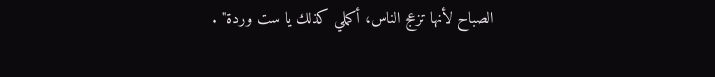الصباح لأنها تزعج الناس، أكملي كذلك يا ست وردة" .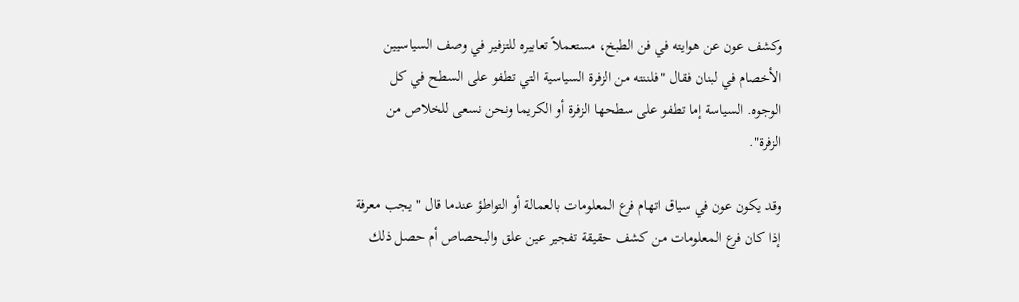وكشف عون عن هوايته في فن الطبخ، مستعملاً تعابيره للتزفير في وصف السياسيين الأخصام في لبنان فقال "فلننته من الزفرة السياسية التي تطفو على السطح في كل الوجوه. السياسة إما تطفو على سطحها الزفرة أو الكريما ونحن نسعى للخلاص من الزفرة".

وقد يكون عون في سياق اتهام فرع المعلومات بالعمالة أو التواطؤ عندما قال " يجب معرفة إذا كان فرع المعلومات من كشف حقيقة تفجير عين علق والبحصاص أم حصل ذلك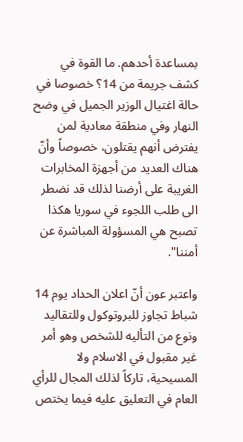بمساعدة أحدهم. ما القوة في كشف جريمة من 14؟ خصوصا في حالة اغتيال الوزير الجميل في وضح النهار وفي منطقة معادية لمن يفترض أنهم يقتلون، خصوصاً وأنّ هناك العديد من أجهزة المخابرات الغريبة على أرضنا لذلك قد نضطر الى طلب اللجوء في سوريا هكذا تصبح هي المسؤولة المباشرة عن أمننا".

واعتبر عون أنّ اعلان الحداد يوم 14 شباط تجاوز للبروتوكول وللتقاليد ونوع من التأليه للشخص وهو أمر غير مقبول في الاسلام ولا المسيحية، تاركاً لذلك المجال للرأي العام في التعليق عليه فيما يختص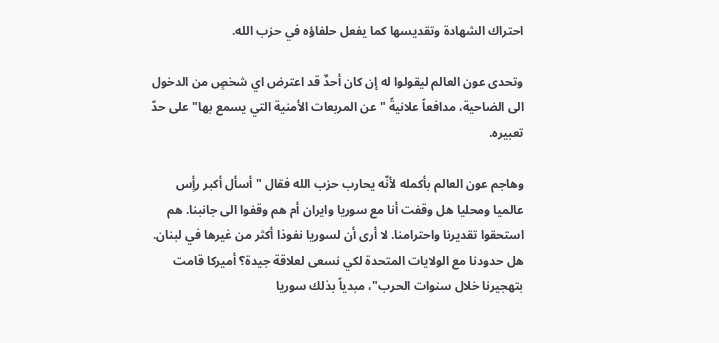احتراك الشهادة وتقديسها كما يفعل حلفاؤه في حزب الله.

وتحدى عون العالم ليقولوا له إن كان أحدٌ قد اعترض اي شخصٍ من الدخول الى الضاحية، مدافعاً علانيةً "عن المربعات الأمنية التي يسمع بها" على حدّ تعبيره.

وهاجم عون العالم بأكمله لأنّه يحارب حزب الله فقال "أسأل أكبر رأٍس عالميا ومحليا هل وقفت أنا مع سوريا وايران أم هم وقفوا الى جانبنا. هم استحقوا تقديرنا واحترامنا. لا أرى أن لسوريا نفوذا أكثر من غيرها في لبنان. هل حدودنا مع الولايات المتحدة لكي نسعى لعلاقة جيدة؟ أميركا قامت بتهجيرنا خلال سنوات الحرب"، مبدياً بذلك سوريا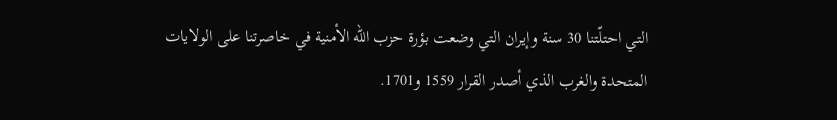التي احتلّتنا 30 سنة وإيران التي وضعت بؤرة حزب الله الأمنية في خاصرتنا على الولايات المتحدة والغرب الذي أصدر القرار 1559 و1701.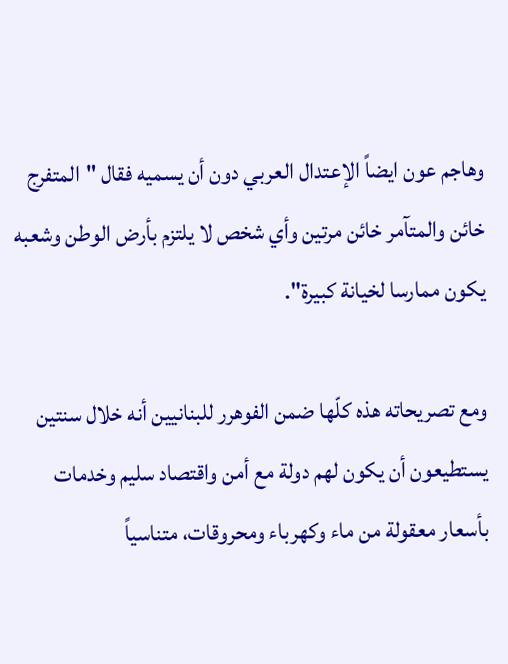وهاجم عون ايضاً الإعتدال العربي دون أن يسميه فقال "المتفرج خائن والمتآمر خائن مرتين وأي شخص لا يلتزم بأرض الوطن وشعبه يكون ممارسا لخيانة كبيرة".

ومع تصريحاته هذه كلّها ضمن الفوهرر للبنانيين أنه خلال سنتين يستطيعون أن يكون لهم دولة مع أمن واقتصاد سليم وخدمات بأسعار معقولة من ماء وكهرباء ومحروقات، متناسياً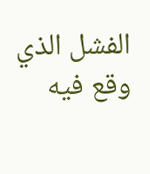الفشل الذي وقع فيه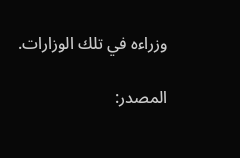وزراءه في تلك الوزارات.

المصدر: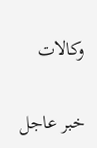وكالات

خبر عاجل